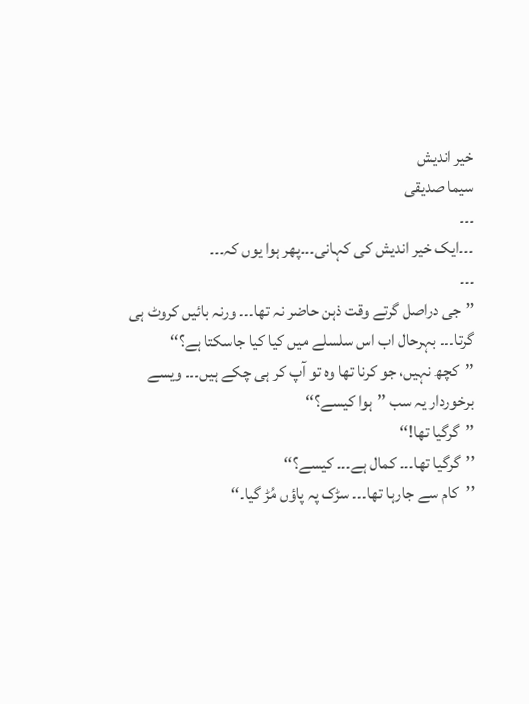خیر اندیش
سیما صدیقی
۔۔۔
۔۔۔ایک خیر اندیش کی کہانی۔۔۔پھر ہوا یوں کہ۔۔۔
۔۔۔
’’جی دراصل گرتے وقت ذہن حاضر نہ تھا۔۔۔ ورنہ بائیں کروٹ ہی گرتا۔۔۔ بہرحال اب اس سلسلے میں کیا کیا جاسکتا ہے؟‘‘
’’کچھ نہیں، جو کرنا تھا وہ تو آپ کر ہی چکے ہیں۔۔۔ ویسے برخوردار یہ سب ’’ہوا کیسے؟‘‘
’’گرگیا تھا!‘‘
’’گرگیا تھا۔۔۔ کمال ہے۔۔۔ کیسے؟‘‘
’’کام سے جارہا تھا۔۔۔ سڑک پہ پاؤں مُڑ گیا۔‘‘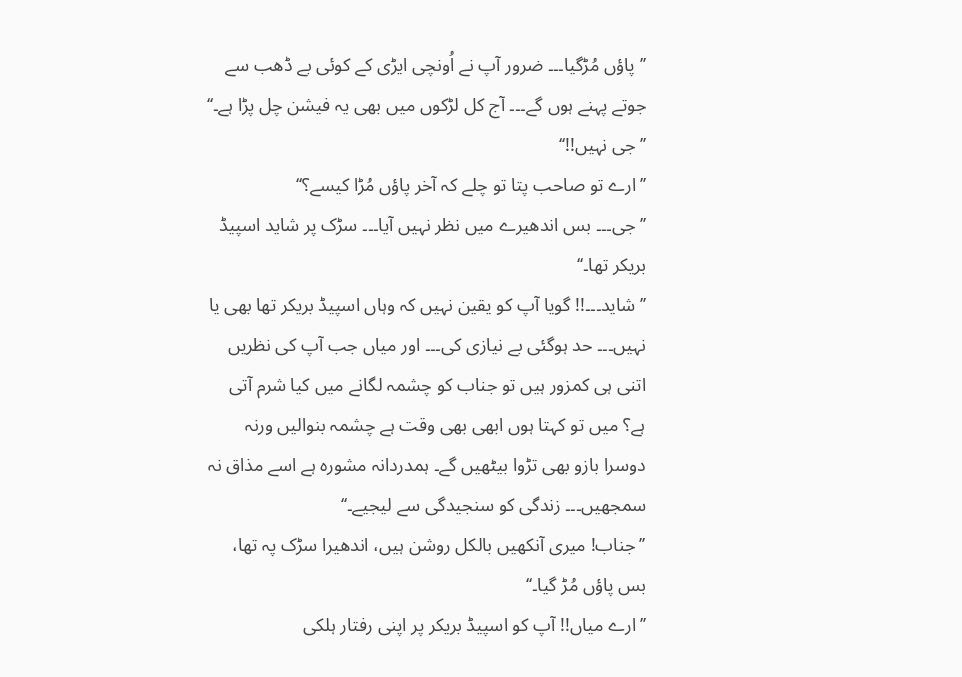’’پاؤں مُڑگیا۔۔۔ ضرور آپ نے اُونچی ایڑی کے کوئی بے ڈھب سے جوتے پہنے ہوں گے۔۔۔ آج کل لڑکوں میں بھی یہ فیشن چل پڑا ہے۔‘‘
’’جی نہیں!!‘‘
’’ارے تو صاحب پتا تو چلے کہ آخر پاؤں مُڑا کیسے؟‘‘
’’جی۔۔۔ بس اندھیرے میں نظر نہیں آیا۔۔۔ سڑک پر شاید اسپیڈ بریکر تھا۔‘‘
’’شاید۔۔۔!! گویا آپ کو یقین نہیں کہ وہاں اسپیڈ بریکر تھا بھی یا نہیں۔۔۔ حد ہوگئی بے نیازی کی۔۔۔ اور میاں جب آپ کی نظریں اتنی ہی کمزور ہیں تو جناب کو چشمہ لگانے میں کیا شرم آتی ہے؟ میں تو کہتا ہوں ابھی بھی وقت ہے چشمہ بنوالیں ورنہ دوسرا بازو بھی تڑوا بیٹھیں گے۔ ہمدردانہ مشورہ ہے اسے مذاق نہ سمجھیں۔۔۔ زندگی کو سنجیدگی سے لیجیے۔‘‘
’’جناب! میری آنکھیں بالکل روشن ہیں، اندھیرا سڑک پہ تھا، بس پاؤں مُڑ گیا۔‘‘
’’ارے میاں!! آپ کو اسپیڈ بریکر پر اپنی رفتار ہلکی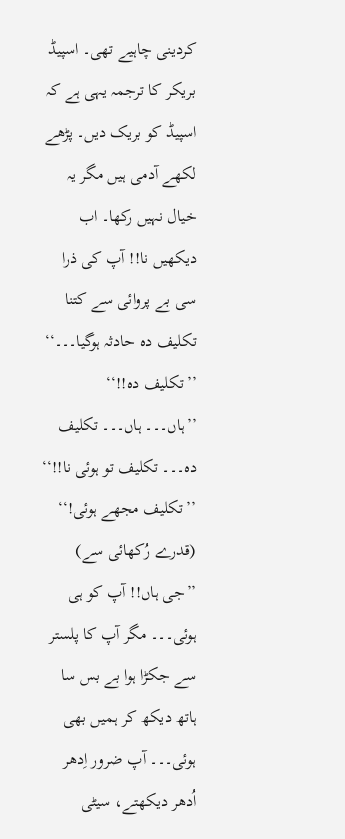کردینی چاہیے تھی۔ اسپیڈ بریکر کا ترجمہ یہی ہے کہ اسپیڈ کو بریک دیں۔ پڑھے لکھے آدمی ہیں مگر یہ خیال نہیں رکھا۔ اب دیکھیں نا!! آپ کی ذرا سی بے پروائی سے کتنا تکلیف دہ حادثہ ہوگیا۔۔۔‘‘
’’تکلیف دہ!!‘‘
’’ہاں۔۔۔ ہاں۔۔۔ تکلیف دہ۔۔۔ تکلیف تو ہوئی نا!!‘‘
’’تکلیف مجھے ہوئی!‘‘ (قدرے رُکھائی سے)
’’جی ہاں!! آپ کو ہی ہوئی۔۔۔ مگر آپ کا پلستر سے جکڑا ہوا بے بس سا ہاتھ دیکھ کر ہمیں بھی ہوئی۔۔۔ آپ ضرور اِدھر اُدھر دیکھتے، سیٹی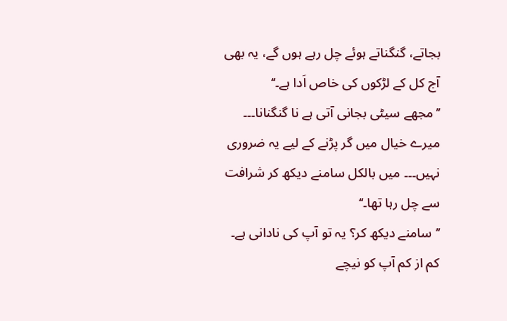بجاتے، گنگناتے ہوئے چل رہے ہوں گے، یہ بھی آج کل کے لڑکوں کی خاص اَدا ہے۔‘‘
’’مجھے سیٹی بجانی آتی ہے نا گنگنانا۔۔۔ میرے خیال میں گر پڑنے کے لیے یہ ضروری نہیں۔۔۔ میں بالکل سامنے دیکھ کر شرافت سے چل رہا تھا۔‘‘
’’سامنے دیکھ کر؟ یہ تو آپ کی نادانی ہے۔ کم از کم آپ کو نیچے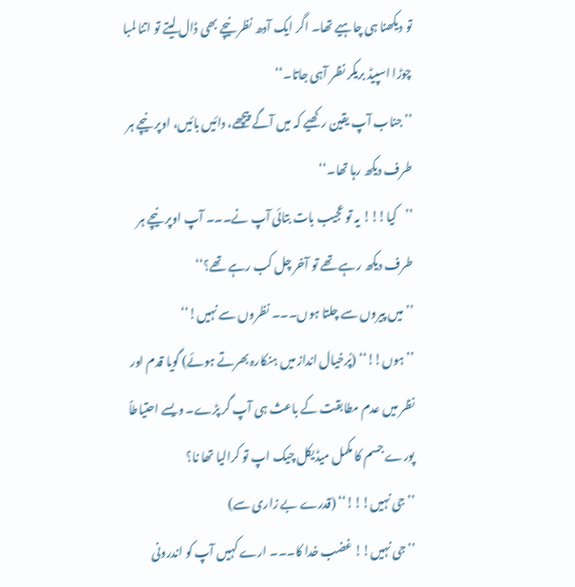تو دیکھنا ہی چاہیے تھا۔ اگر ایک آدھ نظر نیچے بھی ڈال لیتے تو اتنا لمبا چوڑا اسپیڈ بریکر نظر آہی جاتا۔‘‘
’’جناب آپ یقین رکھیے کہ میں آگے پیچھے، دائیں بائیں، اوپر نیچے ہر طرف دیکھ رہا تھا۔‘‘
’’کیا!!! یہ تو عجیب بات بتائی آپ نے۔۔۔ آپ اوپر نیچے ہر طرف دیکھ رہے تھے تو آخر چل کب رہے تھے؟‘‘
’’میں پیروں سے چلتا ہوں۔۔۔ نظروں سے نہیں!‘‘
’’ہوں!!‘‘ (پُرخیال انداز میں ہنکارہ بھرتے ہوئے) گویا قدم اور نظر میں عدم مطابقت کے باعث ہی آپ گر پڑے۔ ویسے احتیاطاً پورے جسم کا مکمل میڈیکل چیک اپ تو کرالیا تھا نا؟
’’جی نہیں!!!‘‘ (قدرے بے زاری سے)
’’جی نہیں!! غضب خدا کا۔۔۔ ارے کہیں آپ کو اندرونی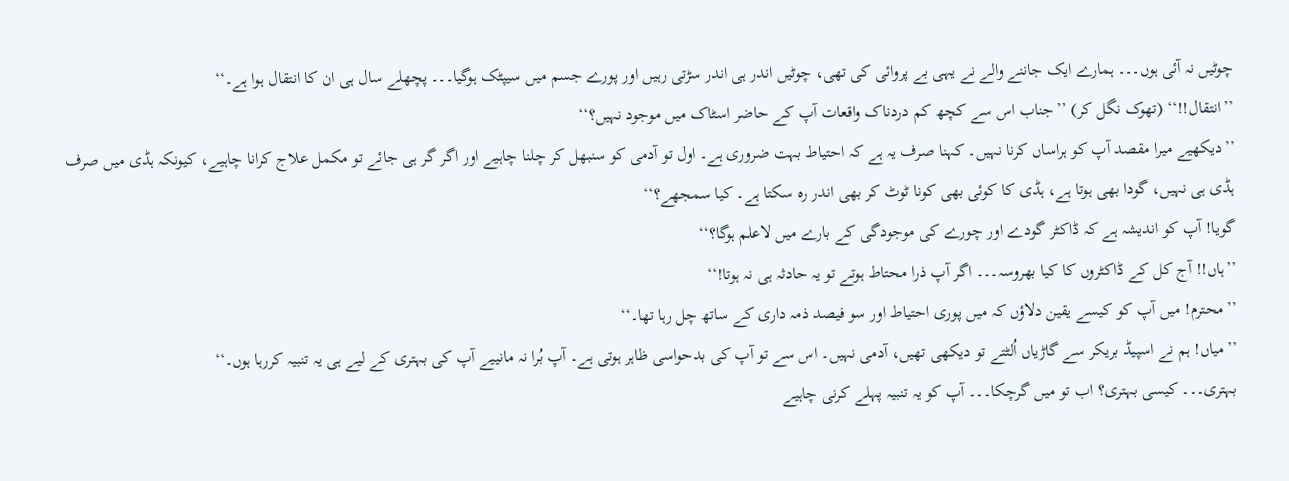چوٹیں نہ آئی ہوں۔۔۔ ہمارے ایک جاننے والے نے یہی بے پروائی کی تھی، چوٹیں اندر ہی اندر سڑتی رہیں اور پورے جسم میں سیپٹک ہوگیا۔۔۔ پچھلے سال ہی ان کا انتقال ہوا ہے۔‘‘
’’انتقال!!‘‘ (تھوک نگل کر) ’’جناب اس سے کچھ کم دردناک واقعات آپ کے حاضر اسٹاک میں موجود نہیں؟‘‘
’’دیکھیے میرا مقصد آپ کو ہراساں کرنا نہیں۔ کہنا صرف یہ ہے کہ احتیاط بہت ضروری ہے۔ اول تو آدمی کو سنبھل کر چلنا چاہیے اور اگر گر ہی جائے تو مکمل علاج کرانا چاہیے، کیونکہ ہڈی میں صرف ہڈی ہی نہیں، گودا بھی ہوتا ہے، ہڈی کا کوئی بھی کونا ٹوٹ کر بھی اندر رہ سکتا ہے۔ کیا سمجھے؟‘‘
گویا! آپ کو اندیشہ ہے کہ ڈاکٹر گودے اور چورے کی موجودگی کے بارے میں لاعلم ہوگا؟‘‘
’’ہاں!! آج کل کے ڈاکٹروں کا کیا بھروسہ۔۔۔ اگر آپ ذرا محتاط ہوتے تو یہ حادثہ ہی نہ ہوتا!‘‘
’’محترم! میں آپ کو کیسے یقین دلاؤں کہ میں پوری احتیاط اور سو فیصد ذمہ داری کے ساتھ چل رہا تھا۔‘‘
’’میاں! ہم نے اسپیڈ بریکر سے گاڑیاں اُلٹتے تو دیکھی تھیں، آدمی نہیں۔ اس سے تو آپ کی بدحواسی ظاہر ہوتی ہے۔ آپ بُرا نہ مانییے آپ کی بہتری کے لیے ہی یہ تنبیہ کررہا ہوں۔‘‘
بہتری۔۔۔ کیسی بہتری؟ اب تو میں گرچکا۔۔۔ آپ کو یہ تنبیہ پہلے کرنی چاہیے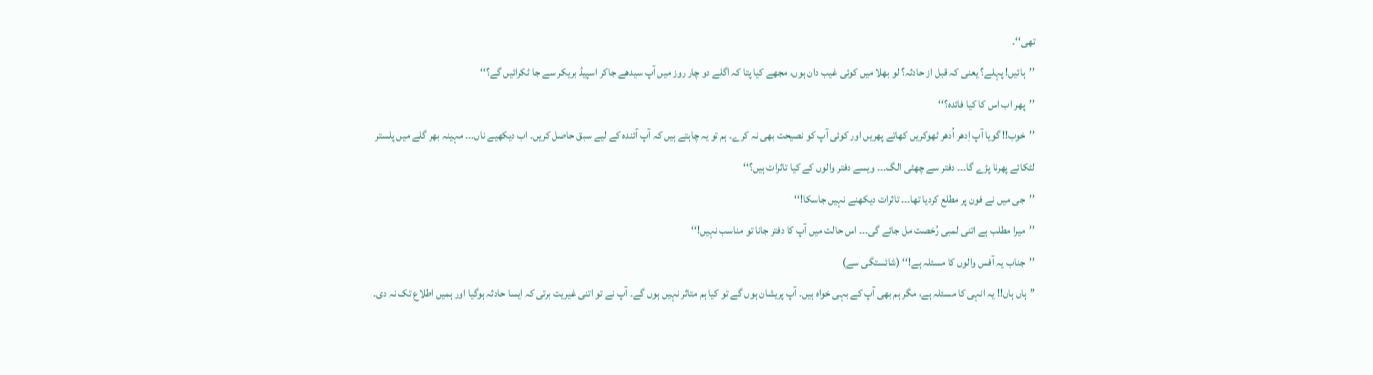تھی‘‘۔
’’ہائیں! پہلے؟ یعنی کہ قبل از حادثہ؟ لو بھلا میں کوئی غیب دان ہوں، مجھے کیا پتا کہ اگلے دو چار روز میں آپ سیدھے جاکر اسپیڈ بریکر سے جا ٹکرائیں گے؟‘‘
’’پھر اب اس کا کیا فائدہ؟‘‘
’’خوب!! گویا آپ اِدھر اُدھر ٹھوکریں کھاتے پھریں اور کوئی آپ کو نصیحت بھی نہ کرے۔ ہم تو یہ چاہتے ہیں کہ آپ آئندہ کے لیے سبق حاصل کریں۔ اب دیکھیے ناں۔۔۔ مہینہ بھر گلے میں پلستر لٹکائے پھرنا پڑے گا۔۔۔ دفتر سے چھٹی الگ۔۔۔ ویسے دفتر والوں کے کیا تاثرات ہیں؟‘‘
’’جی میں نے فون پر مطلع کردیا تھا۔۔۔ تاثرات دیکھنے نہیں جاسکا!‘‘
’’میرا مطلب ہے اتنی لمبی رُخصت مل جائے گی۔۔۔ اس حالت میں آپ کا دفتر جانا تو مناسب نہیں!‘‘
’’جناب یہ آفس والوں کا مسئلہ ہے!‘‘ (شائستگی سے)
’’ہاں ہاں!! یہ انہی کا مسئلہ ہے، مگر ہم بھی آپ کے بہی خواہ ہیں۔ آپ پریشان ہوں گے تو کیا ہم متاثر نہیں ہوں گے۔ آپ نے تو اتنی غیریت برتی کہ ایسا حادثہ ہوگیا اور ہمیں اطلاع تک نہ دی۔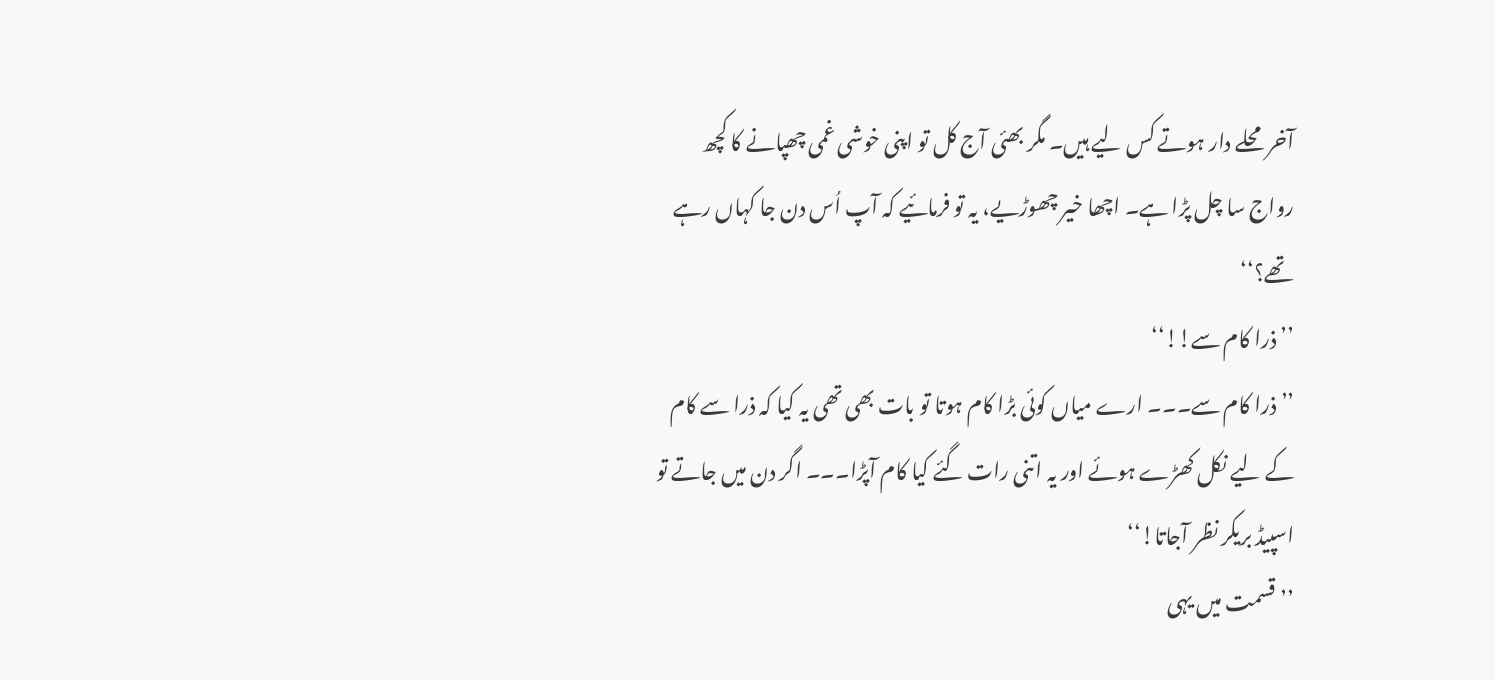آخر محلے دار ہوتے کس لیے ہیں۔ مگر بھئی آج کل تو اپنی خوشی غمی چھپانے کا کچھ رواج سا چل پڑا ہے۔ اچھا خیر چھوڑیے، یہ تو فرمائیے کہ آپ اُس دن جا کہاں رہے تھے؟‘‘
’’ذرا کام سے!!‘‘
’’ذرا کام سے۔۔۔ ارے میاں کوئی بڑا کام ہوتا تو بات بھی تھی یہ کیا کہ ذرا سے کام کے لیے نکل کھڑے ہوئے اور یہ اتنی رات گئے کیا کام آپڑا۔۔۔ اگر دن میں جاتے تو اسپیڈ بریکر نظر آجاتا!‘‘
’’قسمت میں یہی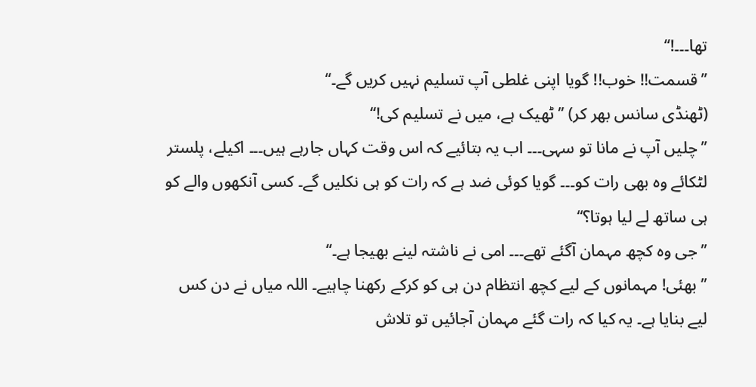تھا۔۔۔!‘‘
’’قسمت!! خوب!! گویا اپنی غلطی آپ تسلیم نہیں کریں گے۔‘‘
(ٹھنڈی سانس بھر کر) ’’ٹھیک ہے، میں نے تسلیم کی!‘‘
’’چلیں آپ نے مانا تو سہی۔۔۔ اب یہ بتائیے کہ اس وقت کہاں جارہے ہیں۔۔۔ اکیلے، پلستر لٹکائے وہ بھی رات کو۔۔۔ گویا کوئی ضد ہے کہ رات کو ہی نکلیں گے۔ کسی آنکھوں والے کو ہی ساتھ لے لیا ہوتا؟‘‘
’’جی وہ کچھ مہمان آگئے تھے۔۔۔ امی نے ناشتہ لینے بھیجا ہے۔‘‘
’’بھئی! مہمانوں کے لیے کچھ انتظام دن ہی کو کرکے رکھنا چاہیے۔ اللہ میاں نے دن کس لیے بنایا ہے۔ یہ کیا کہ رات گئے مہمان آجائیں تو تلاش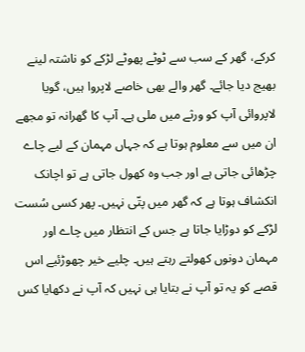کرکے، گھر کے سب سے ٹوٹے پھوٹے لڑکے کو ناشتہ لینے بھیج دیا جائے۔ گھر والے بھی خاصے لاپروا ہیں، گویا لاپروائی آپ کو ورثے میں ملی ہے۔ آپ کا گھرانہ تو مجھے ان میں سے معلوم ہوتا ہے کہ جہاں مہمان کے لیے چاے چڑھائی جاتی ہے اور جب وہ کھول جاتی ہے تو اچانک انکشاف ہوتا ہے کہ گھر میں پتّی نہیں۔ پھر کسی سُست لڑکے کو دوڑایا جاتا ہے جس کے انتظار میں چاے اور مہمان دونوں کھولتے رہتے ہیں۔ چلیے خیر چھوڑئیے اس قصے کو یہ تو آپ نے بتایا ہی نہیں کہ آپ نے دکھایا کس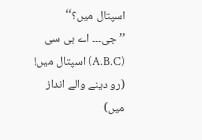اسپتال میں؟‘‘
’’جی۔۔۔ اے بی سی (A.B.C) اسپتال میں! (رو دینے والے انداز میں)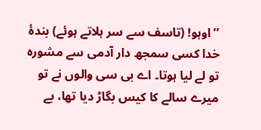’’اوہو! (تاسف سے سر ہلاتے ہوئے) بندۂ خدا کسی سمجھ دار آدمی سے مشورہ تو لے لیا ہوتا۔ اے بی سی والوں نے تو میرے سالے کا کیس بگاڑ دیا تھا، بے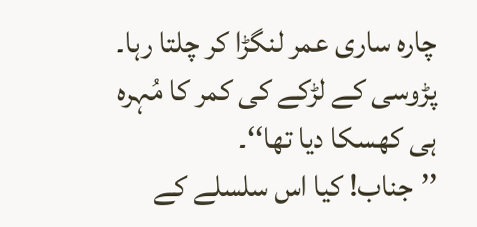چارہ ساری عمر لنگڑا کر چلتا رہا۔ پڑوسی کے لڑکے کی کمر کا مُہرہ ہی کھسکا دیا تھا‘‘۔
’’جناب! کیا اس سلسلے کے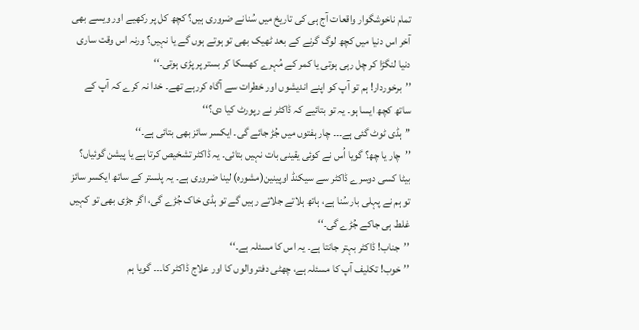تمام ناخوشگوار واقعات آج ہی کی تاریخ میں سُنانے ضروری ہیں؟ کچھ کل پر رکھیے اور ویسے بھی آخر اس دنیا میں کچھ لوگ گرنے کے بعد ٹھیک بھی تو ہوتے ہوں گے یا نہیں؟ ورنہ اس وقت ساری دنیا لنگڑا کر چل رہی ہوتی یا کمر کے مُہرے کھسکا کر بستر پر پڑی ہوتی۔‘‘
’’برخوردار! ہم تو آپ کو اپنے اندیشوں اور خطرات سے آگاہ کررہے تھے۔ خدا نہ کرے کہ آپ کے ساتھ کچھ ایسا ہو۔ یہ تو بتائیے کہ ڈاکٹر نے رپورٹ کیا دی؟‘‘
’’ہڈی ٹوٹ گئی ہے۔۔۔ چار ہفتوں میں جُڑ جائے گی۔ ایکسر سائز بھی بتائی ہے۔‘‘
’’چار یا چھ؟ گویا اُس نے کوئی یقینی بات نہیں بتائی۔ یہ ڈاکٹر تشخیص کرتا ہے یا پیشن گوئیاں؟ بیٹا کسی دوسرے ڈاکٹر سے سیکنڈ اوپینین(مشورہ) لینا ضروری ہے۔ یہ پلستر کے ساتھ ایکسر سائز تو ہم نے پہلی بار سُنا ہے، ہاتھ ہلاتے جلاتے رہیں گے تو ہڈی خاک جُڑے گی، اگر جڑی بھی تو کہیں غلط ہی جاکے جُڑے گی۔‘‘
’’جناب! ڈاکٹر بہتر جانتا ہے۔ یہ اس کا مسئلہ ہے۔‘‘
’’خوب! تکلیف آپ کا مسئلہ ہے، چھٹی دفتر والوں کا اور علاج ڈاکٹر کا۔۔۔ گویا ہم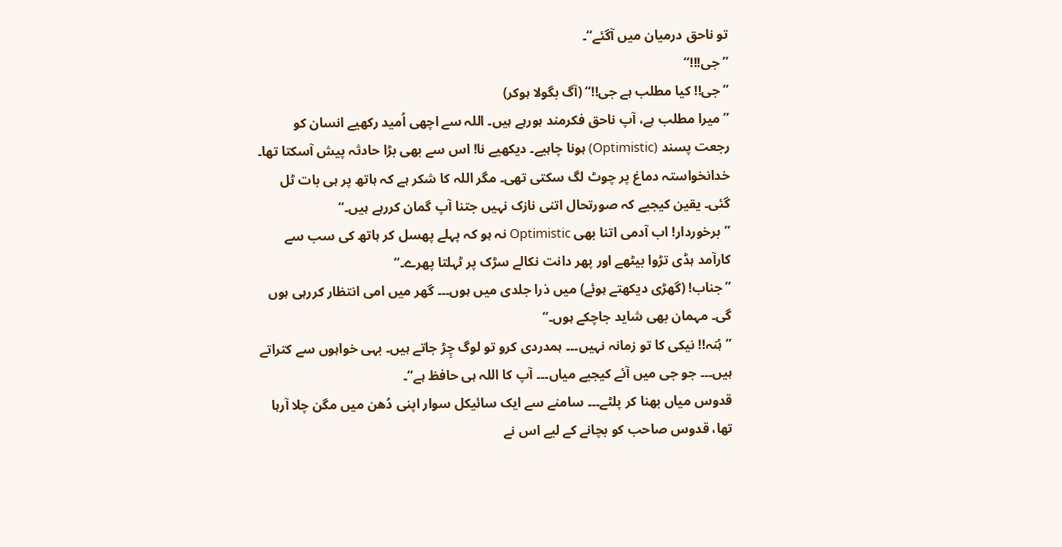تو ناحق درمیان میں آگئے‘‘۔
’’جی!!!‘‘
’’جی!! کیا مطلب ہے جی!!‘‘ (آگ بگولا ہوکر)
’’میرا مطلب ہے، آپ ناحق فکرمند ہورہے ہیں۔ اللہ سے اچھی اُمید رکھیے انسان کو رجعت پسند (Optimistic) ہونا چاہیے۔ دیکھیے نا! اس سے بھی بڑا حادثہ پیش آسکتا تھا۔ خدانخواستہ دماغ پر چوٹ لگ سکتی تھی۔ مگر اللہ کا شکر ہے کہ ہاتھ پر ہی بات ٹل گئی۔ یقین کیجیے کہ صورتحال اتنی نازک نہیں جتنا آپ گمان کررہے ہیں۔‘‘
’’برخوردار! اب آدمی اتنا بھی Optimistic نہ ہو کہ پہلے پھسل کر ہاتھ کی سب سے کارآمد ہڈی تڑوا بیٹھے اور پھر دانت نکالے سڑک پر ٹہلتا پھرے۔‘‘
’’جناب! (گھڑی دیکھتے ہوئے) میں ذرا جلدی میں ہوں۔۔۔ گھر میں امی انتظار کررہی ہوں گی۔ مہمان بھی شاید جاچکے ہوں۔‘‘
’’ہُنہ!! نیکی کا تو زمانہ نہیں۔۔۔ ہمدردی کرو تو لوگ چِڑ جاتے ہیں۔ بہی خواہوں سے کتراتے ہیں۔۔۔ جو جی میں آئے کیجیے میاں۔۔۔ آپ کا اللہ ہی حافظ ہے‘‘۔
قدوس میاں بھنا کر پلٹے۔۔۔ سامنے سے ایک سائیکل سوار اپنی دُھن میں مگن چلا آرہا تھا، قدوس صاحب کو بچانے کے لیے اس نے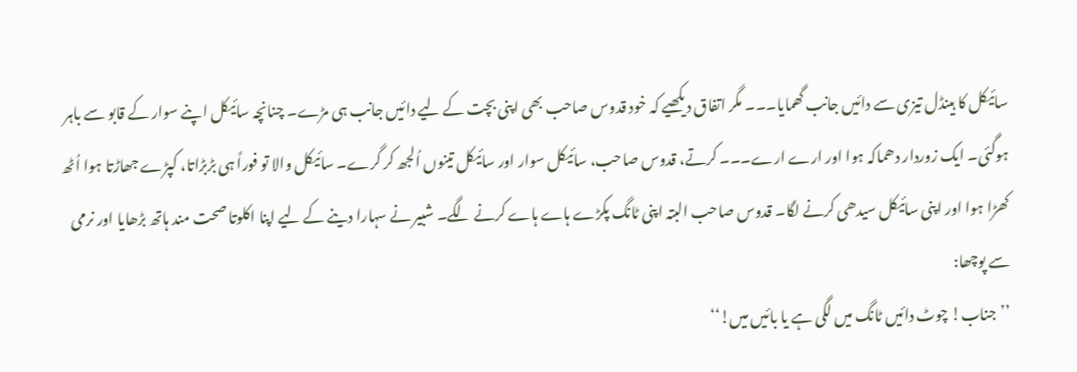سائیکل کا ہینڈل تیزی سے دائیں جانب گھمایا۔۔۔ مگر اتفاق دیکھیے کہ خود قدوس صاحب بھی اپنی بچت کے لیے دائیں جانب ہی مڑے۔ چنانچہ سائیکل اپنے سوار کے قابو سے باہر ہوگئی۔ ایک زوردار دھماکہ ہوا اور ارے ارے۔۔۔ کرتے، قدوس صاحب، سائیکل سوار اور سائیکل تینوں اُلجھ کر گرے۔ سائیکل والا تو فوراً ہی بڑبڑاتا، کپڑے جھاڑتا ہوا اُٹھ کھڑا ہوا اور اپنی سائیکل سیدھی کرنے لگا۔ قدوس صاحب البتہ اپنی ٹانگ پکڑے ہاے ہاے کرنے لگے۔ شبیر نے سہارا دینے کے لیے اپنا اکلوتا صحت مند ہاتھ بڑھایا اور نرمی سے پوچھا:
’’جناب! چوٹ دائیں ٹانگ میں لگی ہے یا بائیں میں!‘‘